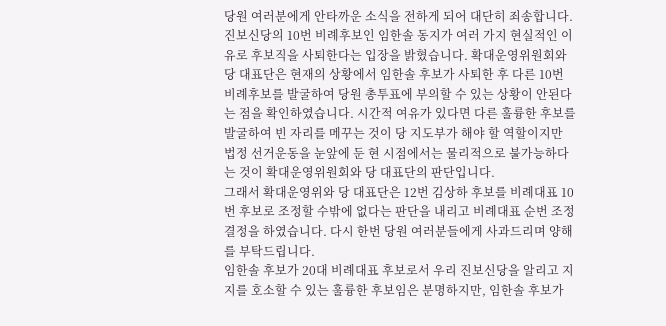당원 여러분에게 안타까운 소식을 전하게 되어 대단히 죄송합니다. 진보신당의 10번 비례후보인 임한솔 동지가 여러 가지 현실적인 이유로 후보직을 사퇴한다는 입장을 밝혔습니다. 확대운영위원회와 당 대표단은 현재의 상황에서 임한솔 후보가 사퇴한 후 다른 10번 비례후보를 발굴하여 당원 총투표에 부의할 수 있는 상황이 안된다는 점을 확인하였습니다. 시간적 여유가 있다면 다른 훌륭한 후보를 발굴하여 빈 자리를 메꾸는 것이 당 지도부가 해야 할 역할이지만 법정 선거운동을 눈앞에 둔 현 시점에서는 물리적으로 불가능하다는 것이 확대운영위원회와 당 대표단의 판단입니다.
그래서 확대운영위와 당 대표단은 12번 김상하 후보를 비례대표 10번 후보로 조정할 수밖에 없다는 판단을 내리고 비례대표 순번 조정결정을 하였습니다. 다시 한번 당원 여러분들에게 사과드리며 양해를 부탁드립니다.
임한솔 후보가 20대 비례대표 후보로서 우리 진보신당을 알리고 지지를 호소할 수 있는 훌륭한 후보임은 분명하지만, 임한솔 후보가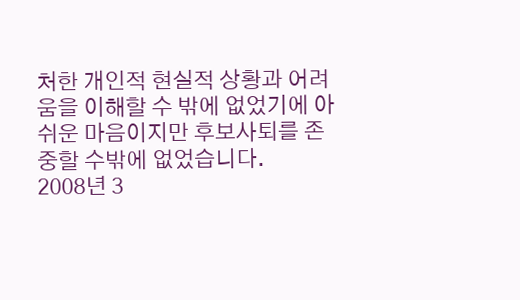처한 개인적 현실적 상황과 어려움을 이해할 수 밖에 없었기에 아쉬운 마음이지만 후보사퇴를 존중할 수밖에 없었습니다.
2008년 3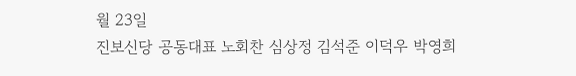월 23일
진보신당 공동대표 노회찬 심상정 김석준 이덕우 박영희